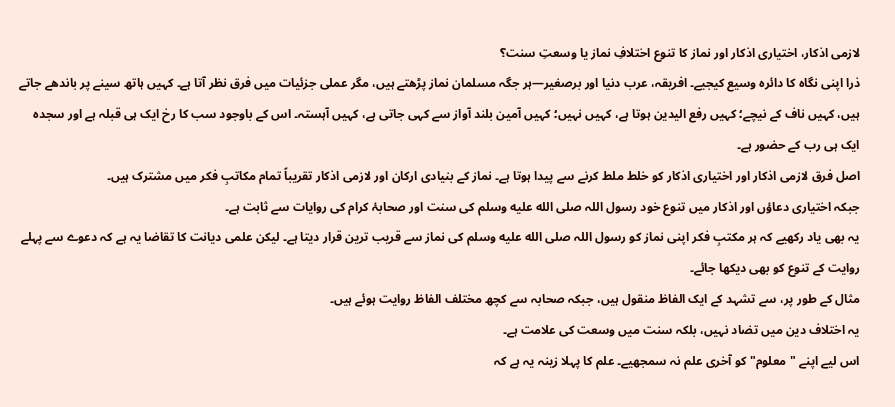لازمی اذکار، اختیاری اذکار اور نماز کا تنوع اختلافِ نماز یا وسعتِ سنت؟
ذرا اپنی نگاہ کا دائرہ وسیع کیجیے۔ افریقہ، عرب دنیا اور برصغیر—ہر جگہ مسلمان نماز پڑھتے ہیں، مگر عملی جزئیات میں فرق نظر آتا ہے۔ کہیں ہاتھ سینے پر باندھے جاتے ہیں، کہیں ناف کے نیچے؛ کہیں رفع الیدین ہوتا ہے، کہیں نہیں؛ کہیں آمین بلند آواز سے کہی جاتی ہے، کہیں آہستہ۔ اس کے باوجود سب کا رخ ایک ہی قبلہ ہے اور سجدہ ایک ہی رب کے حضور ہے۔
اصل فرق لازمی اذکار اور اختیاری اذکار کو خلط ملط کرنے سے پیدا ہوتا ہے۔ نماز کے بنیادی ارکان اور لازمی اذکار تقریباً تمام مکاتبِ فکر میں مشترک ہیں۔
جبکہ اختیاری دعاؤں اور اذکار میں تنوع خود رسول اللہ صلى الله عليه وسلم کی سنت اور صحابۂ کرام کی روایات سے ثابت ہے۔
یہ بھی یاد رکھیے کہ ہر مکتبِ فکر اپنی نماز کو رسول اللہ صلى الله عليه وسلم کی نماز سے قریب ترین قرار دیتا ہے۔ لیکن علمی دیانت کا تقاضا یہ ہے کہ دعوے سے پہلے روایت کے تنوع کو بھی دیکھا جائے۔
مثال کے طور پر، سے تشہد کے ایک الفاظ منقول ہیں، جبکہ صحابہ سے کچھ مختلف الفاظ روایت ہوئے ہیں۔
یہ اختلاف دین میں تضاد نہیں، بلکہ سنت میں وسعت کی علامت ہے۔
اس لیے اپنے "معلوم" کو آخری علم نہ سمجھیے۔ علم کا پہلا زینہ یہ ہے کہ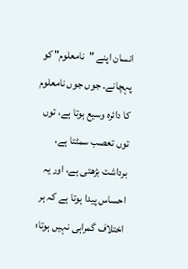انسان اپنے "نامعلوم" کو پہچانے۔ جوں جوں نامعلوم کا دائرہ وسیع ہوتا ہے، توں توں تعصب سمٹتا ہے، برداشت بڑھتی ہے، اور یہ احساس پیدا ہوتا ہے کہ ہر اختلاف گمراہی نہیں ہوتا؛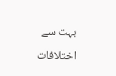بہت سے اختلافات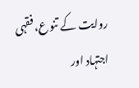روایت کے تنوع، فقہی اجتہاد اور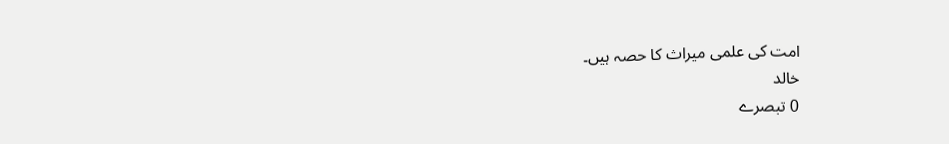امت کی علمی میراث کا حصہ ہیں۔
خالد
0 تبصرے